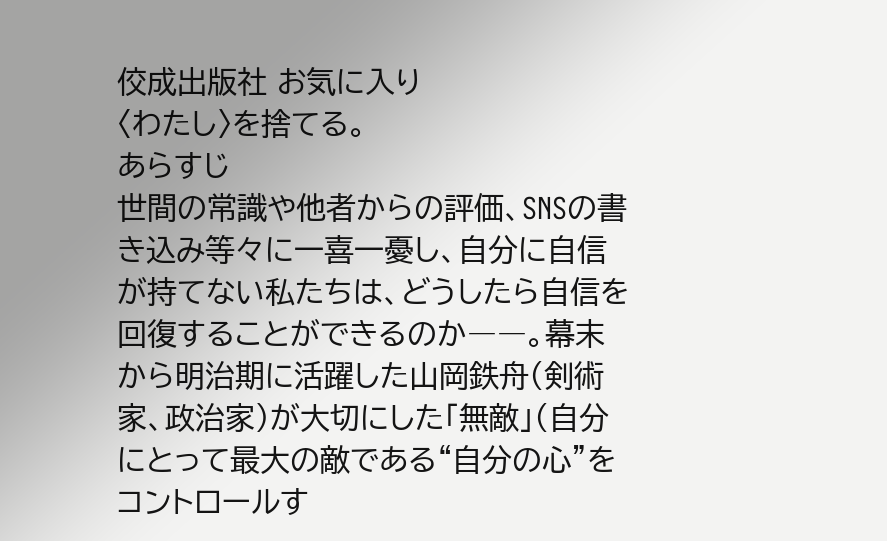佼成出版社 お気に入り
〈わたし〉を捨てる。
あらすじ
世間の常識や他者からの評価、SNSの書き込み等々に一喜一憂し、自分に自信が持てない私たちは、どうしたら自信を回復することができるのか――。幕末から明治期に活躍した山岡鉄舟(剣術家、政治家)が大切にした「無敵」(自分にとって最大の敵である“自分の心”をコントロールす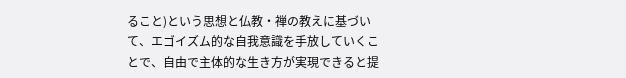ること)という思想と仏教・禅の教えに基づいて、エゴイズム的な自我意識を手放していくことで、自由で主体的な生き方が実現できると提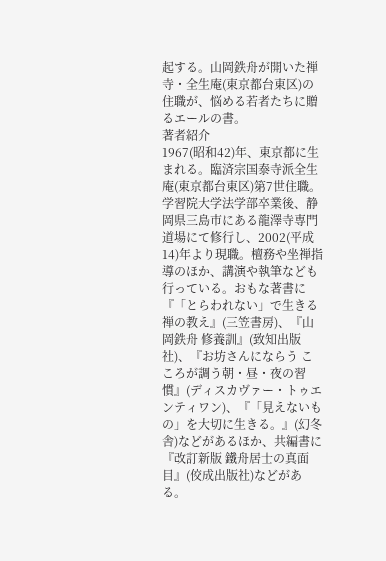起する。山岡鉄舟が開いた禅寺・全生庵(東京都台東区)の住職が、悩める若者たちに贈るエールの書。
著者紹介
1967(昭和42)年、東京都に生まれる。臨済宗国泰寺派全生庵(東京都台東区)第7世住職。学習院大学法学部卒業後、静岡県三島市にある龍澤寺専門道場にて修行し、2002(平成14)年より現職。檀務や坐禅指導のほか、講演や執筆なども行っている。おもな著書に『「とらわれない」で生きる禅の教え』(三笠書房)、『山岡鉄舟 修養訓』(致知出版社)、『お坊さんにならう こころが調う朝・昼・夜の習慣』(ディスカヴァー・トゥエンティワン)、『「見えないもの」を大切に生きる。』(幻冬舎)などがあるほか、共編書に『改訂新版 鐵舟居士の真面目』(佼成出版社)などがある。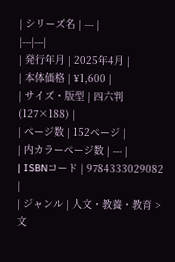| シリーズ名 | --- |
|---|---|
| 発行年月 | 2025年4月 |
| 本体価格 | ¥1,600 |
| サイズ・版型 | 四六判(127×188) |
| ページ数 | 152ページ |
| 内カラーページ数 | --- |
| ISBNコード | 9784333029082 |
| ジャンル | 人文・教養・教育 > 文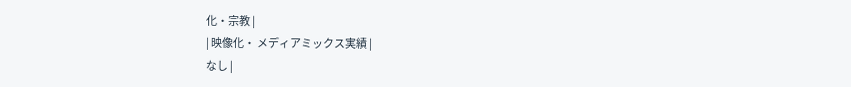化・宗教 |
| 映像化・ メディアミックス実績 |
なし |